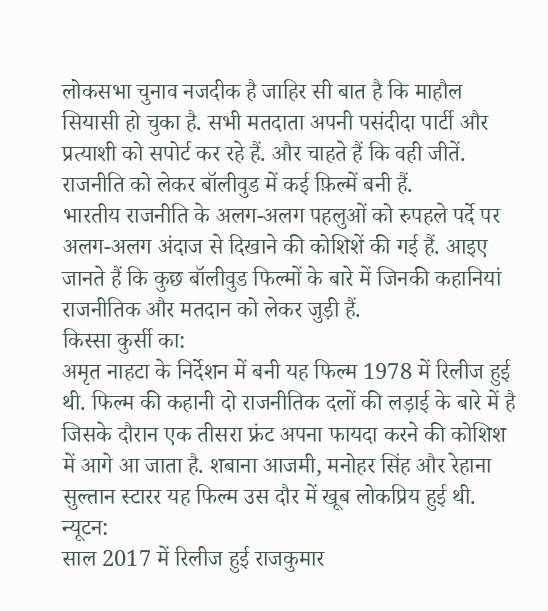लोकसभा चुनाव नजदीक है जाहिर सी बात है कि माहौल सियासी हो चुका है. सभी मतदाता अपनी पसंदीदा पार्टी और प्रत्याशी को सपोर्ट कर रहे हैं. और चाहते हैं कि वही जीतें. राजनीति को लेकर बॉलीवुड में कई फ़िल्में बनी हैं.
भारतीय राजनीति के अलग-अलग पहलुओं को रुपहले पर्दे पर अलग-अलग अंदाज से दिखाने की कोशिशें की गई हैं. आइए जानते हैं कि कुछ बॉलीवुड फिल्मों के बारे में जिनकी कहानियां राजनीतिक और मतदान को लेकर जुड़ी हैं.
किस्सा कुर्सी का:
अमृत नाहटा के निर्देशन में बनी यह फिल्म 1978 में रिलीज हुई थी. फिल्म की कहानी दो राजनीतिक दलों की लड़ाई के बारे में है जिसके दौरान एक तीसरा फ्रंट अपना फायदा करने की कोशिश में आगे आ जाता है. शबाना आजमी, मनोहर सिंह और रेहाना सुल्तान स्टारर यह फिल्म उस दौर में खूब लोकप्रिय हुई थी.
न्यूटन:
साल 2017 में रिलीज हुई राजकुमार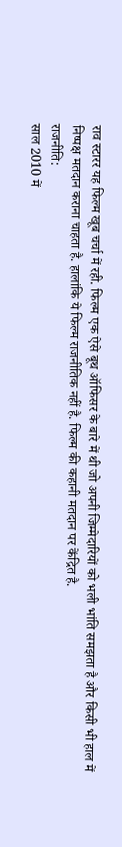राव स्टारर यह फिल्म खूब चर्चा में रही. फिल्म एक ऐसे बूथ ऑफिसर के बारे में थी जो अपनी जिम्मेदारियों को भली भांति समझता है और किसी भी हाल में निष्पक्ष मतदान कराना चाहता है. हालांकि ये फिल्म राजनीतिक नहीं है. फिल्म की कहानी मतदान पर केंद्रित है.
राजनीति:
साल 2010 में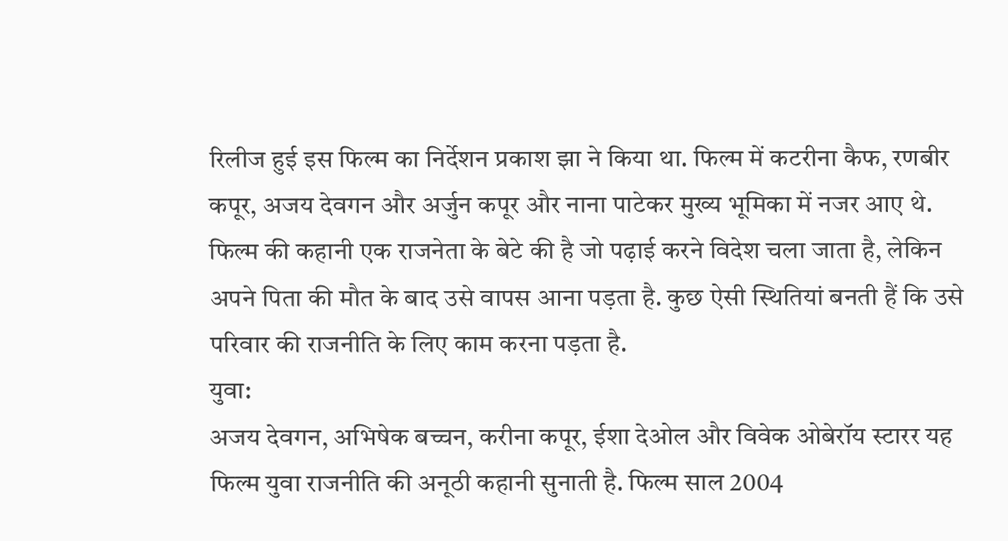रिलीज हुई इस फिल्म का निर्देशन प्रकाश झा ने किया था. फिल्म में कटरीना कैफ, रणबीर कपूर, अजय देवगन और अर्जुन कपूर और नाना पाटेकर मुख्य भूमिका में नजर आए थे. फिल्म की कहानी एक राजनेता के बेटे की है जो पढ़ाई करने विदेश चला जाता है, लेकिन अपने पिता की मौत के बाद उसे वापस आना पड़ता है. कुछ ऐसी स्थितियां बनती हैं कि उसे परिवार की राजनीति के लिए काम करना पड़ता है.
युवा:
अजय देवगन, अभिषेक बच्चन, करीना कपूर, ईशा देओल और विवेक ओबेरॉय स्टारर यह फिल्म युवा राजनीति की अनूठी कहानी सुनाती है. फिल्म साल 2004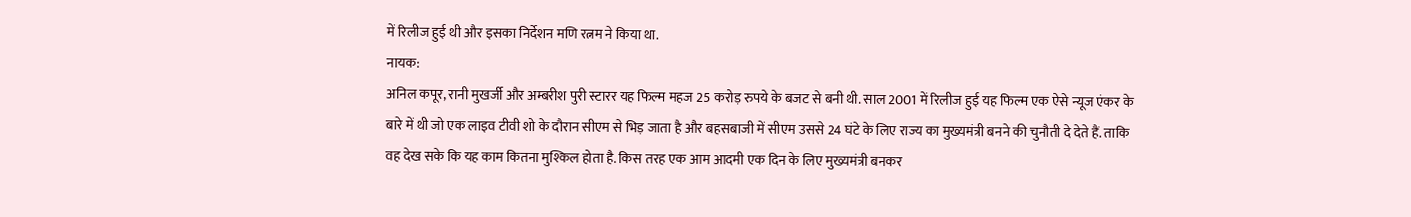में रिलीज हुई थी और इसका निर्देशन मणि रत्नम ने किया था.
नायक:
अनिल कपूर, रानी मुखर्जी और अम्बरीश पुरी स्टारर यह फिल्म महज 25 करोड़ रुपये के बजट से बनी थी. साल 2001 में रिलीज हुई यह फिल्म एक ऐसे न्यूज एंकर के बारे में थी जो एक लाइव टीवी शो के दौरान सीएम से भिड़ जाता है और बहसबाजी में सीएम उससे 24 घंटे के लिए राज्य का मुख्यमंत्री बनने की चुनौती दे देते हैं. ताकि वह देख सके कि यह काम कितना मुश्किल होता है. किस तरह एक आम आदमी एक दिन के लिए मुख्यमंत्री बनकर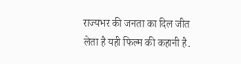राज्यभर की जनता का दिल जीत लेता है यही फिल्म की कहानी है.